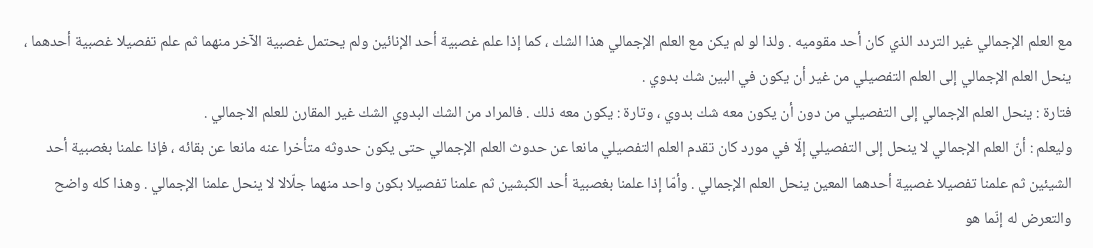مع العلم الإجمالي غير التردد الذي كان أحد مقوميه . ولذا لو لم يكن مع العلم الإجمالي هذا الشك ، كما إذا علم غصبية أحد الإنائين ولم يحتمل غصبية الآخر منهما ثم علم تفصيلا غصبية أحدهما ، ينحل العلم الإجمالي إلى العلم التفصيلي من غير أن يكون في البين شك بدوي .
فتارة : ينحل العلم الإجمالي إلى التفصيلي من دون أن يكون معه شك بدوي ، وتارة : يكون معه ذلك . فالمراد من الشك البدوي الشك غير المقارن للعلم الاجمالي .
وليعلم : أنّ العلم الإجمالي لا ينحل إلى التفصيلي إلّا في مورد كان تقدم العلم التفصيلي مانعا عن حدوث العلم الإجمالي حتى يكون حدوثه متأخرا عنه مانعا عن بقائه ، فإذا علمنا بغصبية أحد الشيئين ثم علمنا تفصيلا غصبية أحدهما المعين ينحل العلم الإجمالي . وأمّا إذا علمنا بغصبية أحد الكبشين ثم علمنا تفصيلا بكون واحد منهما جلّالا لا ينحل علمنا الإجمالي . وهذا كله واضح والتعرض له إنّما هو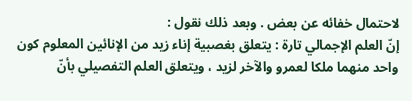لاحتمال خفائه عن بعض . وبعد ذلك نقول :
إنّ العلم الإجمالي تارة : يتعلق بغصبية إناء زيد من الإنائين المعلوم كون واحد منهما ملكا لعمرو والآخر لزيد ، ويتعلق العلم التفصيلي بأنّ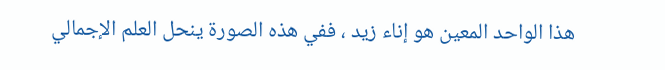هذا الواحد المعين هو إناء زيد ، ففي هذه الصورة ينحل العلم الإجمالي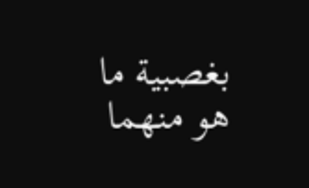بغصبية ما هو منهما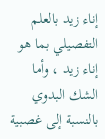إناء زيد بالعلم التفصيلي بما هو إناء زيد ، وأما الشك البدوي بالنسبة إلى غصبية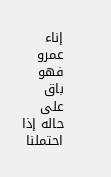إناء عمرو فهو باق على حاله إذا احتملنا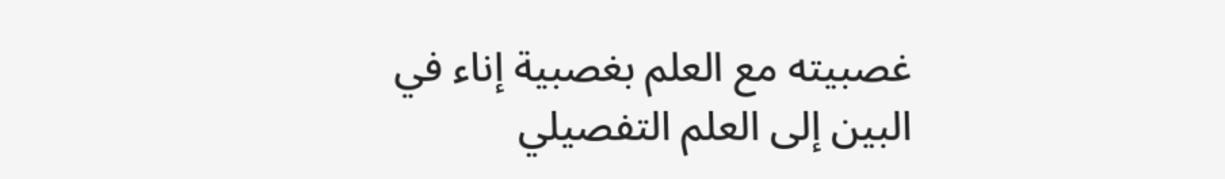غصبيته مع العلم بغصبية إناء في البين إلى العلم التفصيلي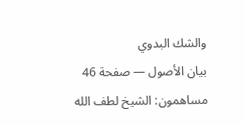والشك البدوي
بيان الأصول — صفحة 46
مساهمون: الشيخ لطف الله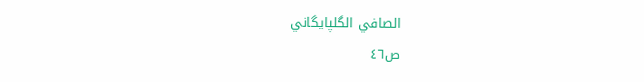الصافي الگلپايگاني
ص٤٦